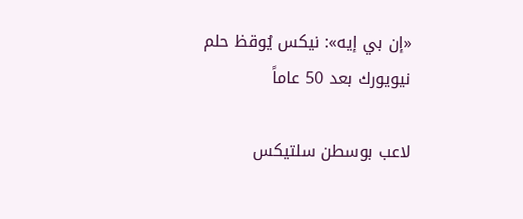«إن بي إيه»: نيكس يُوقظ حلم نيويورك بعد 50 عاماً

لاعب بوسطن سلتيكس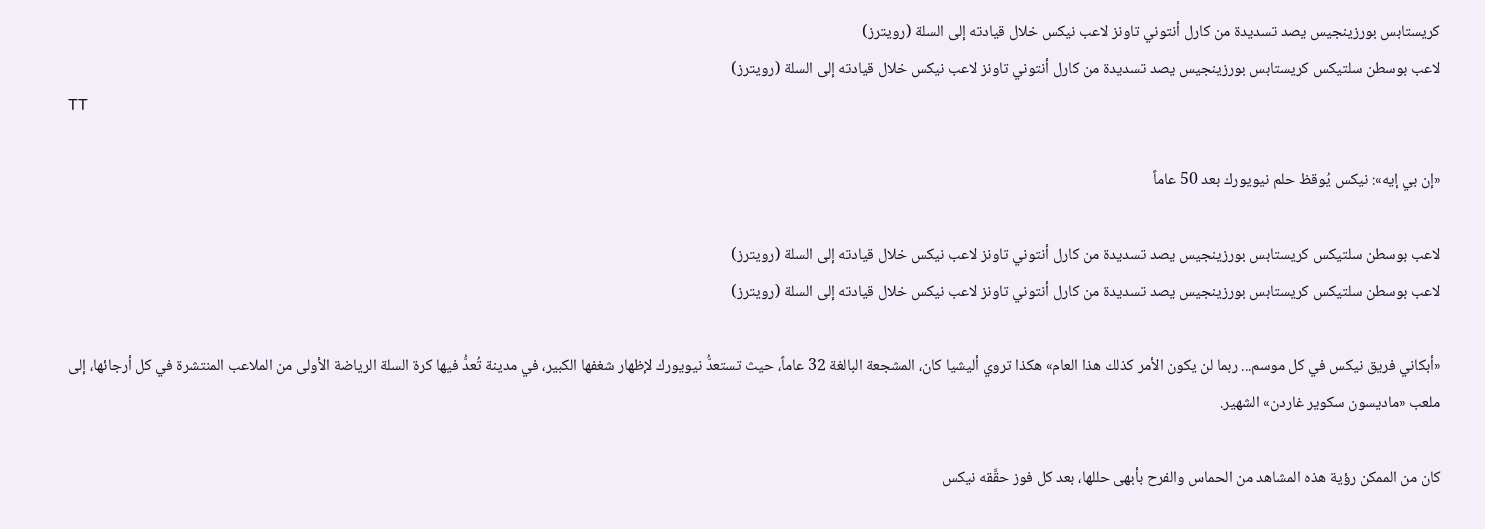كريستابس بورزينجيس يصد تسديدة من كارل أنتوني تاونز لاعب نيكس خلال قيادته إلى السلة (رويترز)
لاعب بوسطن سلتيكس كريستابس بورزينجيس يصد تسديدة من كارل أنتوني تاونز لاعب نيكس خلال قيادته إلى السلة (رويترز)
TT

«إن بي إيه»: نيكس يُوقظ حلم نيويورك بعد 50 عاماً

لاعب بوسطن سلتيكس كريستابس بورزينجيس يصد تسديدة من كارل أنتوني تاونز لاعب نيكس خلال قيادته إلى السلة (رويترز)
لاعب بوسطن سلتيكس كريستابس بورزينجيس يصد تسديدة من كارل أنتوني تاونز لاعب نيكس خلال قيادته إلى السلة (رويترز)

«أبكاني فريق نيكس في كل موسم... ربما لن يكون الأمر كذلك هذا العام» هكذا تروي أليشيا كان، المشجعة البالغة 32 عاماً، حيث تستعدُّ نيويورك لإظهار شغفها الكبير، في مدينة تُعدُّ فيها كرة السلة الرياضة الأولى من الملاعب المنتشرة في كل أرجائها، إلى ملعب «ماديسون سكوير غاردن» الشهير.

كان من الممكن رؤية هذه المشاهد من الحماس والفرح بأبهى حللها، بعد كل فوز حقَّقه نيكس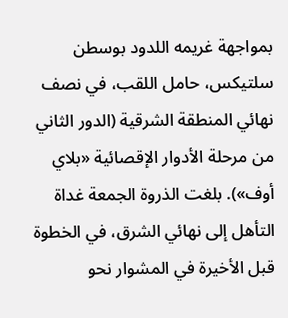بمواجهة غريمه اللدود بوسطن سلتيكس، حامل اللقب، في نصف نهائي المنطقة الشرقية (الدور الثاني من مرحلة الأدوار الإقصائية «بلاي أوف»). بلغت الذروة الجمعة غداة التأهل إلى نهائي الشرق، في الخطوة قبل الأخيرة في المشوار نحو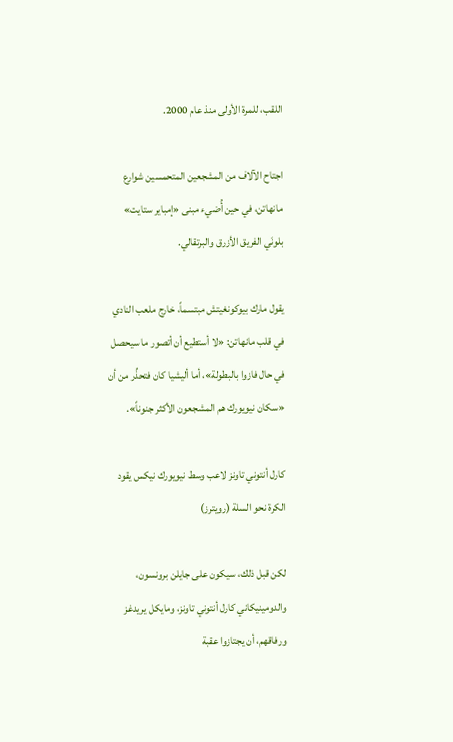اللقب، للمرة الأولى منذ عام 2000.

اجتاح الآلاف من المشجعين المتحمسين شوارع مانهاتن، في حين أُضيء مبنى «إمباير ستايت» بلونَي الفريق الأزرق والبرتقالي.

يقول مارك بيوكونغيتش مبتسماً، خارج ملعب النادي في قلب مانهاتن: «لا أستطيع أن أتصور ما سيحصل في حال فازوا بالبطولة»، أما أليشيا كان فتحذِّر من أن «سكان نيويورك هم المشجعون الأكثر جنوناً».

كارل أنتوني تاونز لاعب وسط نيويورك نيكس يقود الكرة نحو السلة (رويترز)

لكن قبل ذلك، سيكون على جايلن برونسون، والدومينيكاني كارل أنتوني تاونز، ومايكل يريدغز ورفاقهم، أن يجتازوا عقبة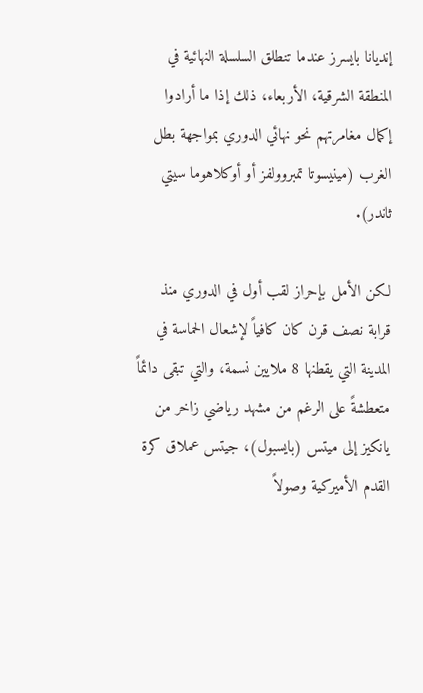إنديانا بايسرز عندما تنطلق السلسلة النهائية في المنطقة الشرقية، الأربعاء، ذلك إذا ما أرادوا إكمال مغامرتهم نحو نهائي الدوري بمواجهة بطل الغرب (مينيسوتا تمبروولفز أو أوكلاهوما سيتي ثاندر).

لكن الأمل بإحراز لقب أول في الدوري منذ قرابة نصف قرن كان كافياً لإشعال الحماسة في المدينة التي يقطنها 8 ملايين نسمة، والتي تبقى دائماً متعطشةً على الرغم من مشهد رياضي زاخر من يانكيز إلى ميتس (بايسبول)، جيتس عملاق كرة القدم الأميركية وصولاً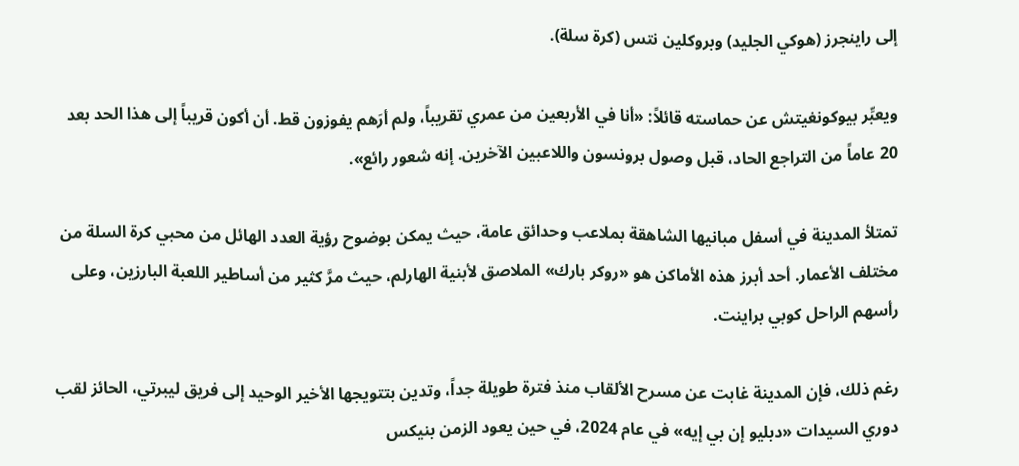إلى راينجرز (هوكي الجليد) وبروكلين نتس (كرة سلة).

ويعبِّر بيوكونغيتش عن حماسته قائلاً: «أنا في الأربعين من عمري تقريباً، ولم أرَهم يفوزون قط. أن أكون قريباً إلى هذا الحد بعد 20 عاماً من التراجع الحاد، قبل وصول برونسون واللاعبين الآخرين. إنه شعور رائع».

تمتلأ المدينة في أسفل مبانيها الشاهقة بملاعب وحدائق عامة، حيث يمكن بوضوح رؤية العدد الهائل من محبي كرة السلة من مختلف الأعمار. أحد أبرز هذه الأماكن هو «روكر بارك» الملاصق لأبنية الهارلم، حيث مرَّ كثير من أساطير اللعبة البارزين، وعلى رأسهم الراحل كوبي براينت.

رغم ذلك، فإن المدينة غابت عن مسرح الألقاب منذ فترة طويلة جداً، وتدين بتتويجها الأخير الوحيد إلى فريق ليبرتي، الحائز لقب دوري السيدات «دبليو إن بي إيه» في عام 2024، في حين يعود الزمن بنيكس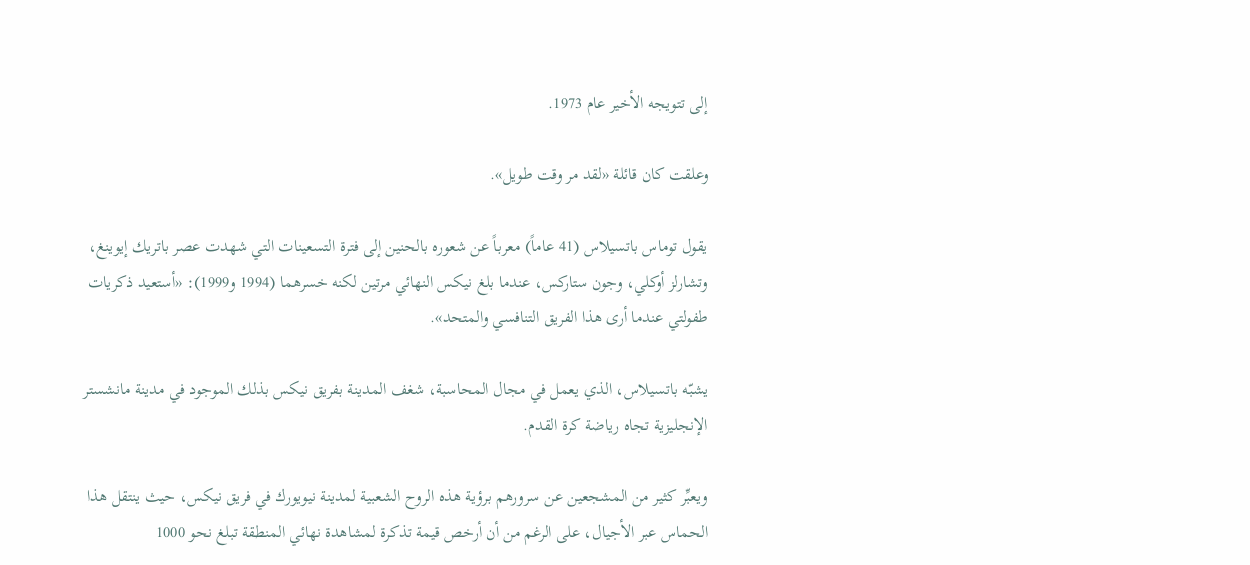إلى تتويجه الأخير عام 1973.

وعلقت كان قائلة «لقد مر وقت طويل».

يقول توماس باتسيلاس (41 عاماً) معرباً عن شعوره بالحنين إلى فترة التسعينات التي شهدت عصر باتريك إيوينغ، وتشارلز أوكلي، وجون ستاركس، عندما بلغ نيكس النهائي مرتين لكنه خسرهما (1994 و1999): «أستعيد ذكريات طفولتي عندما أرى هذا الفريق التنافسي والمتحد».

يشبّه باتسيلاس، الذي يعمل في مجال المحاسبة، شغف المدينة بفريق نيكس بذلك الموجود في مدينة مانشستر الإنجليزية تجاه رياضة كرة القدم.

ويعبِّر كثير من المشجعين عن سرورهم برؤية هذه الروح الشعبية لمدينة نيويورك في فريق نيكس، حيث ينتقل هذا الحماس عبر الأجيال، على الرغم من أن أرخص قيمة تذكرة لمشاهدة نهائي المنطقة تبلغ نحو 1000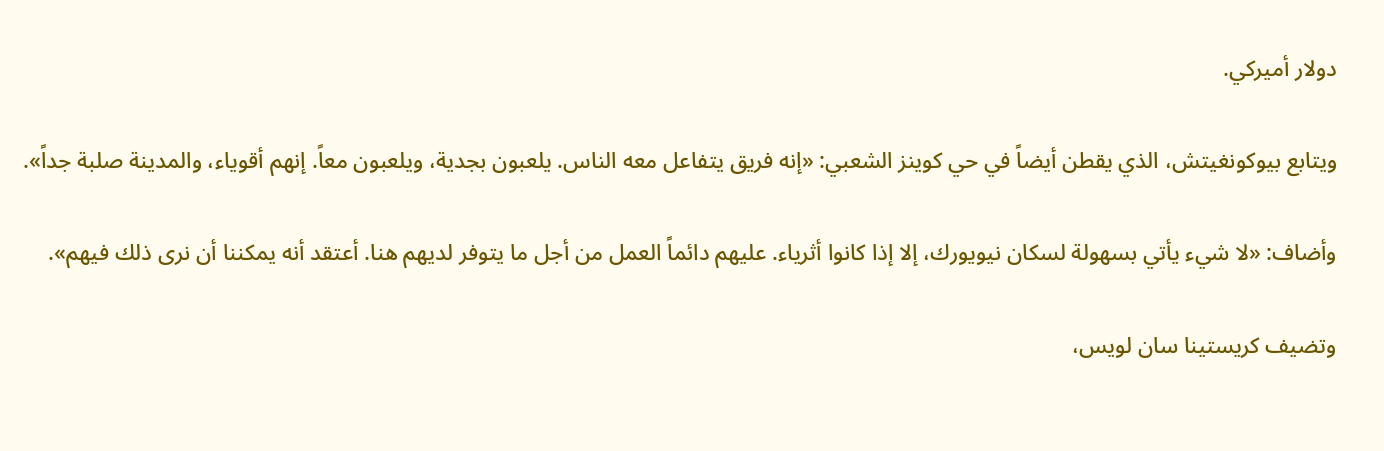دولار أميركي.

ويتابع بيوكونغيتش، الذي يقطن أيضاً في حي كوينز الشعبي: «إنه فريق يتفاعل معه الناس. يلعبون بجدية، ويلعبون معاً. إنهم أقوياء، والمدينة صلبة جداً».

وأضاف: «لا شيء يأتي بسهولة لسكان نيويورك، إلا إذا كانوا أثرياء. عليهم دائماً العمل من أجل ما يتوفر لديهم هنا. أعتقد أنه يمكننا أن نرى ذلك فيهم».

وتضيف كريستينا سان لويس،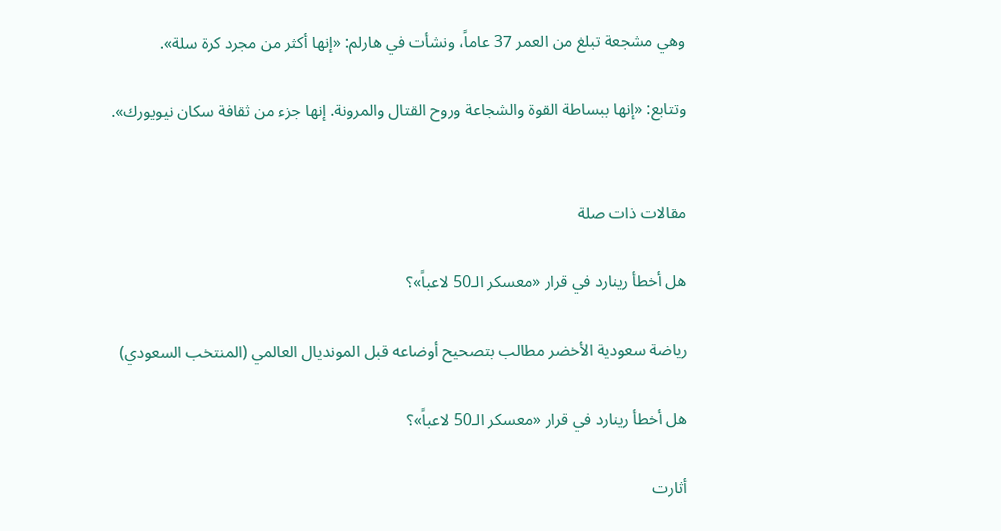وهي مشجعة تبلغ من العمر 37 عاماً، ونشأت في هارلم: «إنها أكثر من مجرد كرة سلة».

وتتابع: «إنها ببساطة القوة والشجاعة وروح القتال والمرونة. إنها جزء من ثقافة سكان نيويورك».


مقالات ذات صلة

هل أخطأ رينارد في قرار «معسكر الـ50 لاعباً»؟

رياضة سعودية الأخضر مطالب بتصحيح أوضاعه قبل المونديال العالمي (المنتخب السعودي)

هل أخطأ رينارد في قرار «معسكر الـ50 لاعباً»؟

أثارت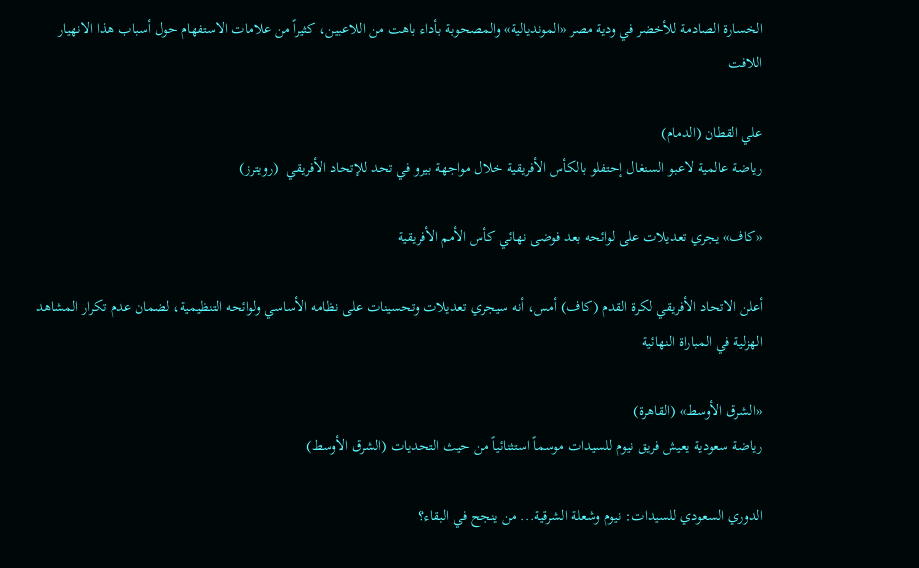الخسارة الصادمة للأخضر في ودية مصر «المونديالية» والمصحوبة بأداء باهت من اللاعبين، كثيراً من علامات الاستفهام حول أسباب هذا الانهيار اللافت

علي القطان (الدمام)
رياضة عالمية لاعبو السنغال إحتفلو بالكأس الأفريقية خلال مواجهة بيرو في تحد للإتحاد الأفريقي  (رويترز)

«كاف» يجري تعديلات على لوائحه بعد فوضى نهائي كأس الأمم الأفريقية

أعلن الاتحاد الأفريقي لكرة القدم (كاف) أمس، أنه سيجري تعديلات وتحسينات على نظامه الأساسي ولوائحه التنظيمية، لضمان عدم تكرار المشاهد الهزلية في المباراة النهائية

«الشرق الأوسط» (القاهرة)
رياضة سعودية يعيش فريق نيوم للسيدات موسماً استثنائياً من حيث التحديات (الشرق الأوسط)

الدوري السعودي للسيدات: نيوم وشعلة الشرقية... من ينجح في البقاء؟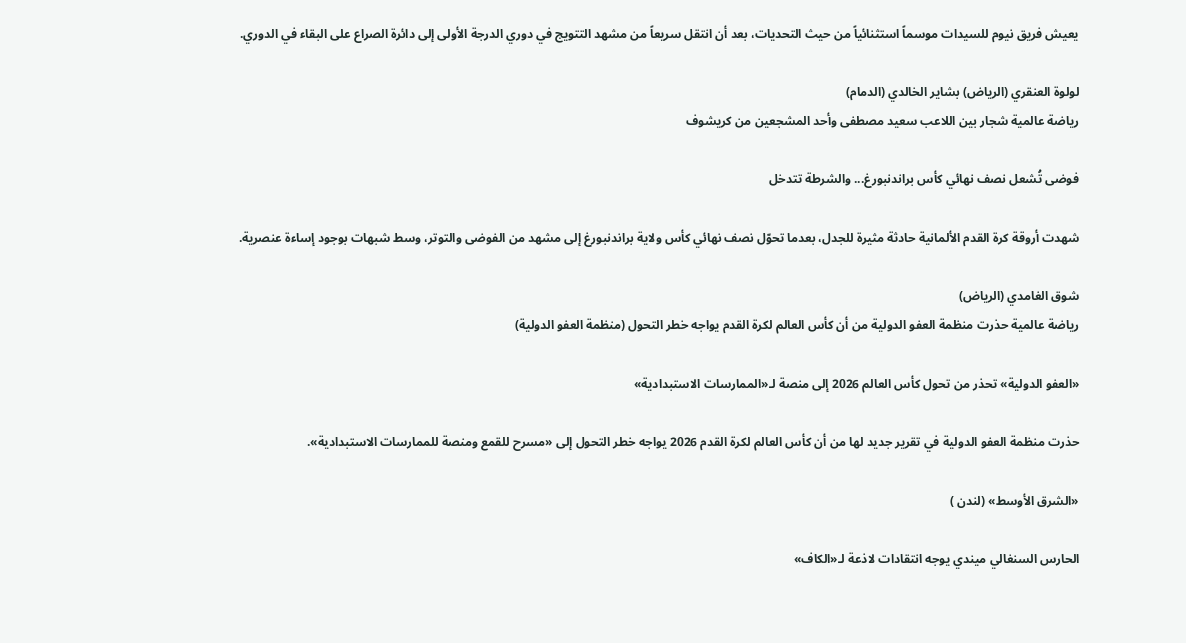يعيش فريق نيوم للسيدات موسماً استثنائياً من حيث التحديات، بعد أن انتقل سريعاً من مشهد التتويج في دوري الدرجة الأولى إلى دائرة الصراع على البقاء في الدوري.

لولوة العنقري (الرياض) بشاير الخالدي (الدمام)
رياضة عالمية شجار بين اللاعب سعيد مصطفى وأحد المشجعين من كريشوف

فوضى تُشعل نصف نهائي كأس براندنبورغ... والشرطة تتدخل

شهدت أروقة كرة القدم الألمانية حادثة مثيرة للجدل، بعدما تحوّل نصف نهائي كأس ولاية براندنبورغ إلى مشهد من الفوضى والتوتر، وسط شبهات بوجود إساءة عنصرية.

شوق الغامدي (الرياض)
رياضة عالمية حذرت منظمة العفو الدولية من أن كأس العالم لكرة القدم يواجه خطر التحول (منظمة العفو الدولية)

«العفو الدولية» تحذر من تحول كأس العالم 2026 إلى منصة لـ«الممارسات الاستبدادية»

حذرت منظمة العفو الدولية في تقرير جديد لها من أن كأس العالم لكرة القدم 2026 يواجه خطر التحول إلى «مسرح للقمع ومنصة للممارسات الاستبدادية».

«الشرق الأوسط» (لندن )

الحارس السنغالي ميندي يوجه انتقادات لاذعة لـ«الكاف»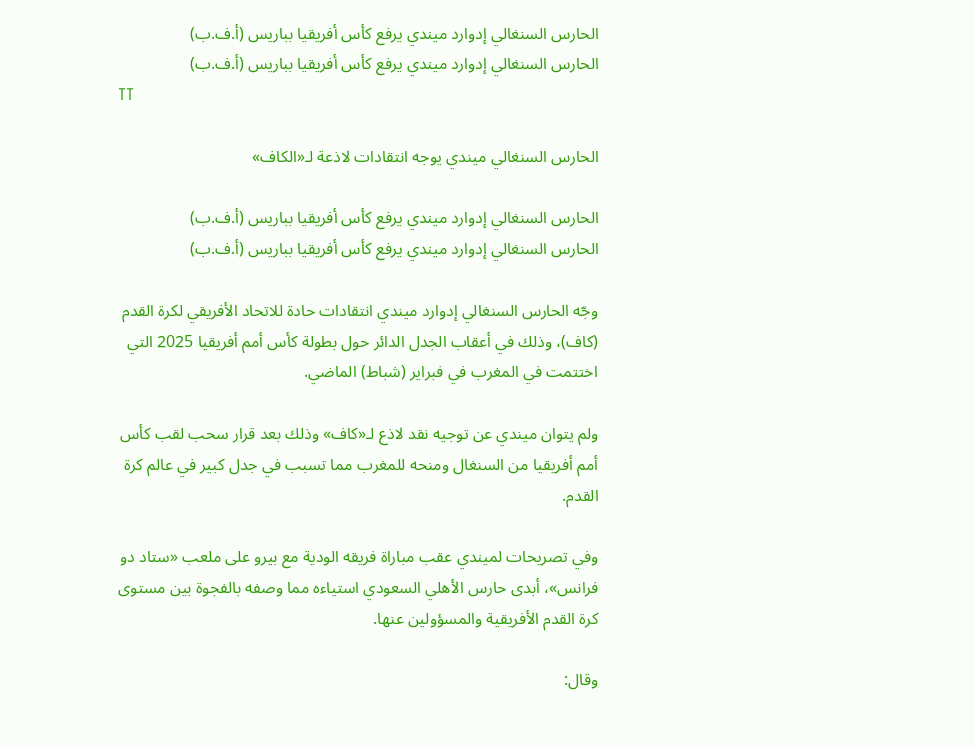الحارس السنغالي إدوارد ميندي يرفع كأس أفريقيا بباريس (أ.ف.ب)
الحارس السنغالي إدوارد ميندي يرفع كأس أفريقيا بباريس (أ.ف.ب)
TT

الحارس السنغالي ميندي يوجه انتقادات لاذعة لـ«الكاف»

الحارس السنغالي إدوارد ميندي يرفع كأس أفريقيا بباريس (أ.ف.ب)
الحارس السنغالي إدوارد ميندي يرفع كأس أفريقيا بباريس (أ.ف.ب)

وجّه الحارس السنغالي إدوارد ميندي انتقادات حادة للاتحاد الأفريقي لكرة القدم (كاف)، وذلك في أعقاب الجدل الدائر حول بطولة كأس أمم أفريقيا 2025 التي اختتمت في المغرب في فبراير (شباط) الماضي.

ولم يتوان ميندي عن توجيه نقد لاذع لـ«كاف» وذلك بعد قرار سحب لقب كأس أمم أفريقيا من السنغال ومنحه للمغرب مما تسبب في جدل كبير في عالم كرة القدم.

وفي تصريحات لميندي عقب مباراة فريقه الودية مع بيرو على ملعب «ستاد دو فرانس»، أبدى حارس الأهلي السعودي استياءه مما وصفه بالفجوة بين مستوى كرة القدم الأفريقية والمسؤولين عنها.

وقال: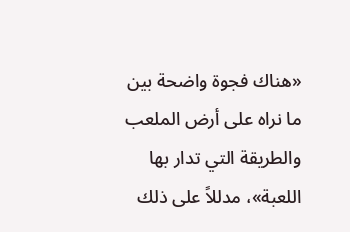«هناك فجوة واضحة بين ما نراه على أرض الملعب والطريقة التي تدار بها اللعبة»، مدللاً على ذلك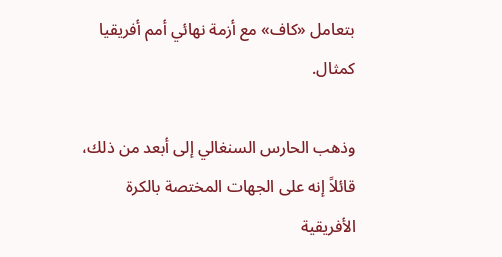بتعامل «كاف» مع أزمة نهائي أمم أفريقيا كمثال.

وذهب الحارس السنغالي إلى أبعد من ذلك، قائلاً إنه على الجهات المختصة بالكرة الأفريقية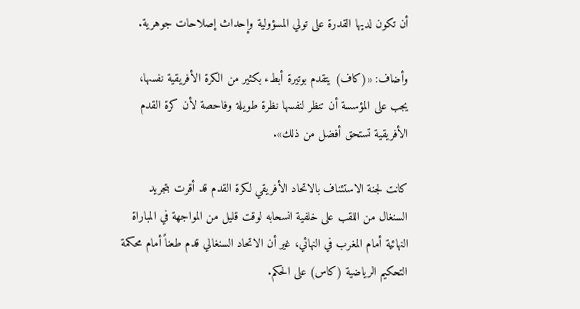أن تكون لديها القدرة على تولي المسؤولية وإحداث إصلاحات جوهرية.

وأضاف: «(كاف) يتقدم بوتيرة أبطء بكثير من الكرة الأفريقية نفسها، يجب على المؤسسة أن تنظر لنفسها نظرة طويلة وفاحصة لأن كرة القدم الأفريقية تستحق أفضل من ذلك».

كانت لجنة الاستئناف بالاتحاد الأفريقي لكرة القدم قد أقرت بتجريد السنغال من اللقب على خلفية انسحابه لوقت قليل من المواجهة في المباراة النهائية أمام المغرب في النهائي، غير أن الاتحاد السنغالي قدم طعناً أمام محكمة التحكيم الرياضية (كاس) على الحكم.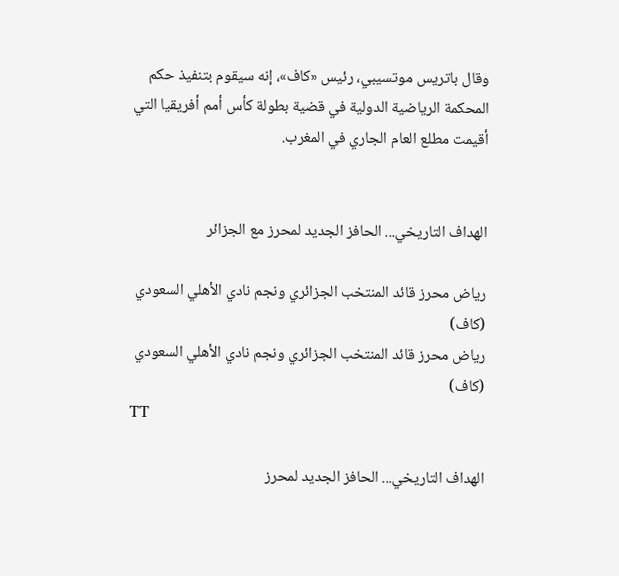وقال باتريس موتسيبي، رئيس «كاف»، إنه سيقوم بتنفيذ حكم المحكمة الرياضية الدولية في قضية بطولة كأس أمم أفريقيا التي أقيمت مطلع العام الجاري في المغرب.


الهداف التاريخي... الحافز الجديد لمحرز مع الجزائر

رياض محرز قائد المنتخب الجزائري ونجم نادي الأهلي السعودي (كاف)
رياض محرز قائد المنتخب الجزائري ونجم نادي الأهلي السعودي (كاف)
TT

الهداف التاريخي... الحافز الجديد لمحرز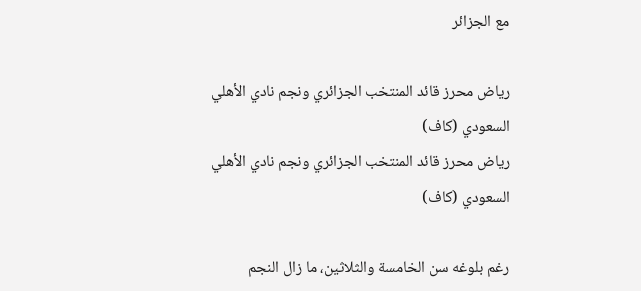مع الجزائر

رياض محرز قائد المنتخب الجزائري ونجم نادي الأهلي السعودي (كاف)
رياض محرز قائد المنتخب الجزائري ونجم نادي الأهلي السعودي (كاف)

رغم بلوغه سن الخامسة والثلاثين، ما زال النجم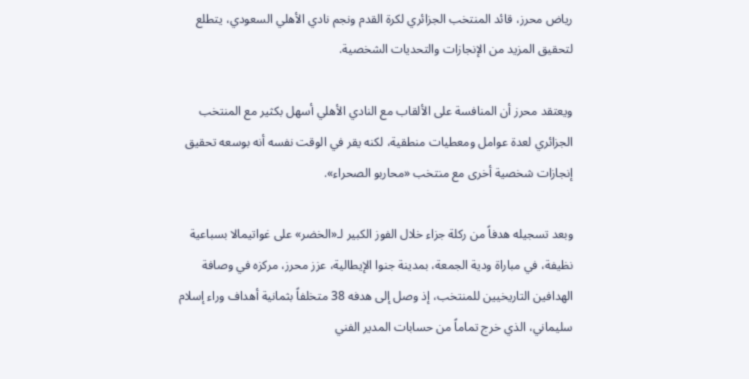رياض محرز، قائد المنتخب الجزائري لكرة القدم ونجم نادي الأهلي السعودي، يتطلع لتحقيق المزيد من الإنجازات والتحديات الشخصية.

ويعتقد محرز أن المنافسة على الألقاب مع النادي الأهلي أسهل بكثير مع المنتخب الجزائري لعدة عوامل ومعطيات منطقية، لكنه يقر في الوقت نفسه أنه بوسعه تحقيق إنجازات شخصية أخرى مع منتخب «محاربو الصحراء».

وبعد تسجيله هدفاً من ركلة جزاء خلال الفوز الكبير لـ«الخضر» على غواتيمالا بسباعية نظيفة، في مباراة ودية الجمعة، بمدينة جنوا الإيطالية، عزز محرز، مركزه في وصافة الهدافين التاريخيين للمنتخب، إذ وصل إلى هدفه 38 متخلفاً بثمانية أهداف وراء إسلام سليماني، الذي خرج تماماً من حسابات المدير الفني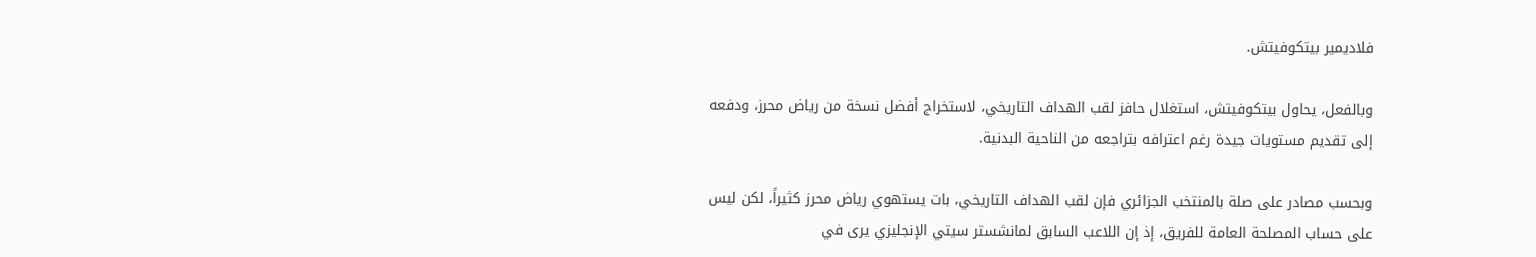فلاديمير بيتكوفيتش.

وبالفعل، يحاول بيتكوفيتش، استغلال حافز لقب الهداف التاريخي، لاستخراج أفضل نسخة من رياض محرز، ودفعه إلى تقديم مستويات جيدة رغم اعترافه بتراجعه من الناحية البدنية.

وبحسب مصادر على صلة بالمنتخب الجزائري فإن لقب الهداف التاريخي، بات يستهوي رياض محرز كثيراً، لكن ليس على حساب المصلحة العامة للفريق، إذ إن اللاعب السابق لمانشستر سيتي الإنجليزي يرى في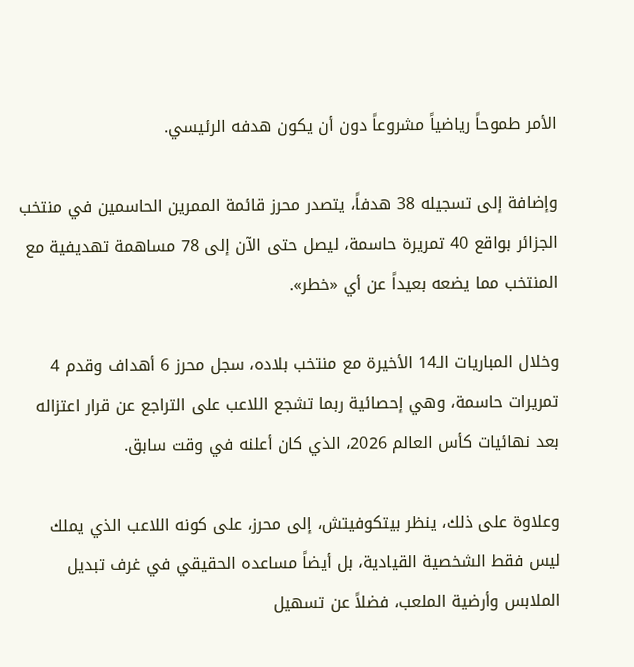الأمر طموحاً رياضياً مشروعاً دون أن يكون هدفه الرئيسي.

وإضافة إلى تسجيله 38 هدفاً، يتصدر محرز قائمة الممرين الحاسمين في منتخب الجزائر بواقع 40 تمريرة حاسمة، ليصل حتى الآن إلى 78 مساهمة تهديفية مع المنتخب مما يضعه بعيداً عن أي «خطر».

وخلال المباريات الـ14 الأخيرة مع منتخب بلاده، سجل محرز 6 أهداف وقدم 4 تمريرات حاسمة، وهي إحصائية ربما تشجع اللاعب على التراجع عن قرار اعتزاله بعد نهائيات كأس العالم 2026، الذي كان أعلنه في وقت سابق.

وعلاوة على ذلك، ينظر بيتكوفيتش، إلى محرز، على كونه اللاعب الذي يملك ليس فقط الشخصية القيادية، بل أيضاً مساعده الحقيقي في غرف تبديل الملابس وأرضية الملعب، فضلاً عن تسهيل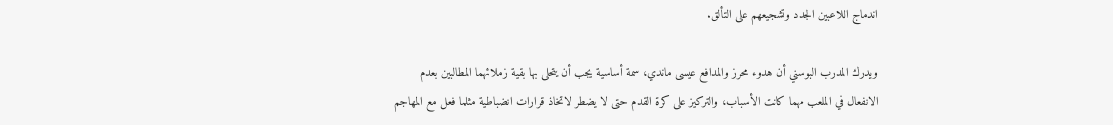اندماج اللاعبين الجدد وتشجيعهم على التألق.

ويدرك المدرب البوسني أن هدوء محرز والمدافع عيسى ماندي، سمة أساسية يجب أن يتحلى بها بقية زملائهما المطالبين بعدم الانفعال في الملعب مهما كانت الأسباب، والتركيز على كرة القدم حتى لا يضطر لاتخاذ قرارات انضباطية مثلما فعل مع المهاجم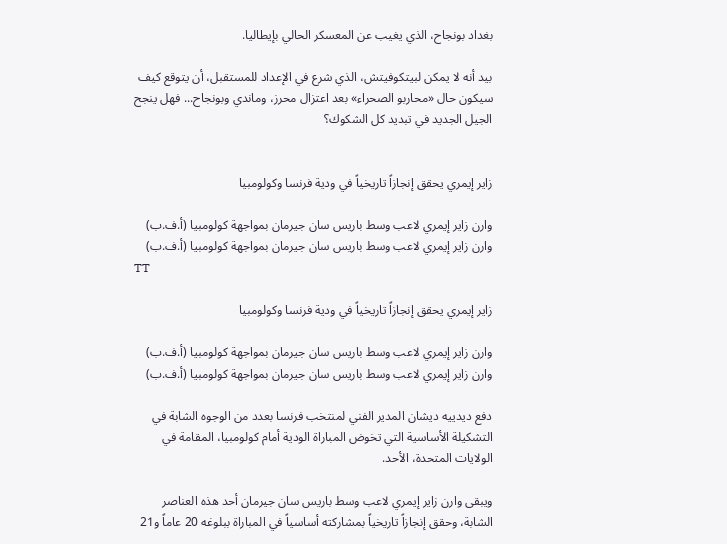بغداد بونجاح، الذي يغيب عن المعسكر الحالي بإيطاليا.

بيد أنه لا يمكن لبيتكوفيتش، الذي شرع في الإعداد للمستقبل، أن يتوقع كيف سيكون حال «محاربو الصحراء» بعد اعتزال محرز، وماندي وبونجاح... فهل ينجح الجيل الجديد في تبديد كل الشكوك؟


زاير إيمري يحقق إنجازاً تاريخياً في ودية فرنسا وكولومبيا

وارن زاير إيمري لاعب وسط باريس سان جيرمان بمواجهة كولومبيا (أ.ف.ب)
وارن زاير إيمري لاعب وسط باريس سان جيرمان بمواجهة كولومبيا (أ.ف.ب)
TT

زاير إيمري يحقق إنجازاً تاريخياً في ودية فرنسا وكولومبيا

وارن زاير إيمري لاعب وسط باريس سان جيرمان بمواجهة كولومبيا (أ.ف.ب)
وارن زاير إيمري لاعب وسط باريس سان جيرمان بمواجهة كولومبيا (أ.ف.ب)

دفع ديدييه ديشان المدير الفني لمنتخب فرنسا بعدد من الوجوه الشابة في التشكيلة الأساسية التي تخوض المباراة الودية أمام كولومبيا، المقامة في الولايات المتحدة، الأحد.

ويبقى وارن زاير إيمري لاعب وسط باريس سان جيرمان أحد هذه العناصر الشابة، وحقق إنجازاً تاريخياً بمشاركته أساسياً في المباراة ببلوغه 20 عاماً و21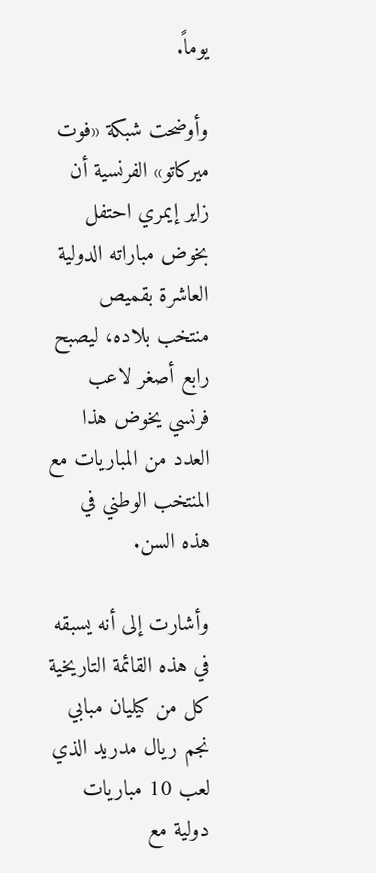يوماً.

وأوضحت شبكة «فوت ميركاتو» الفرنسية أن زاير إيمري احتفل بخوض مباراته الدولية العاشرة بقميص منتخب بلاده، ليصبح رابع أصغر لاعب فرنسي يخوض هذا العدد من المباريات مع المنتخب الوطني في هذه السن.

وأشارت إلى أنه يسبقه في هذه القائمة التاريخية كل من كيليان مبابي نجم ريال مدريد الذي لعب 10 مباريات دولية مع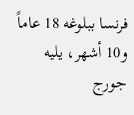فرنسا ببلوغه 18 عاماً و10 أشهر، يليه جورج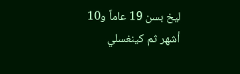ليخ بسن 19 عاماً و10 أشهر ثم كينغسلي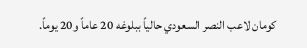كومان لاعب النصر السعودي حالياً ببلوغه 20 عاماً و20 يوماً.